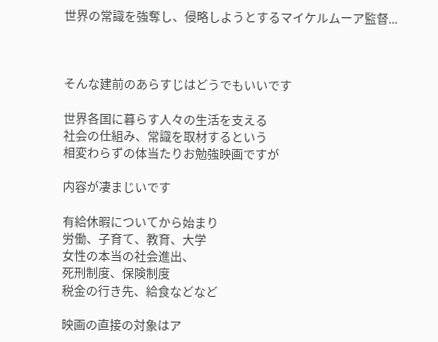世界の常識を強奪し、侵略しようとするマイケルムーア監督...



そんな建前のあらすじはどうでもいいです

世界各国に暮らす人々の生活を支える
社会の仕組み、常識を取材するという
相変わらずの体当たりお勉強映画ですが

内容が凄まじいです

有給休暇についてから始まり
労働、子育て、教育、大学
女性の本当の社会進出、
死刑制度、保険制度
税金の行き先、給食などなど

映画の直接の対象はア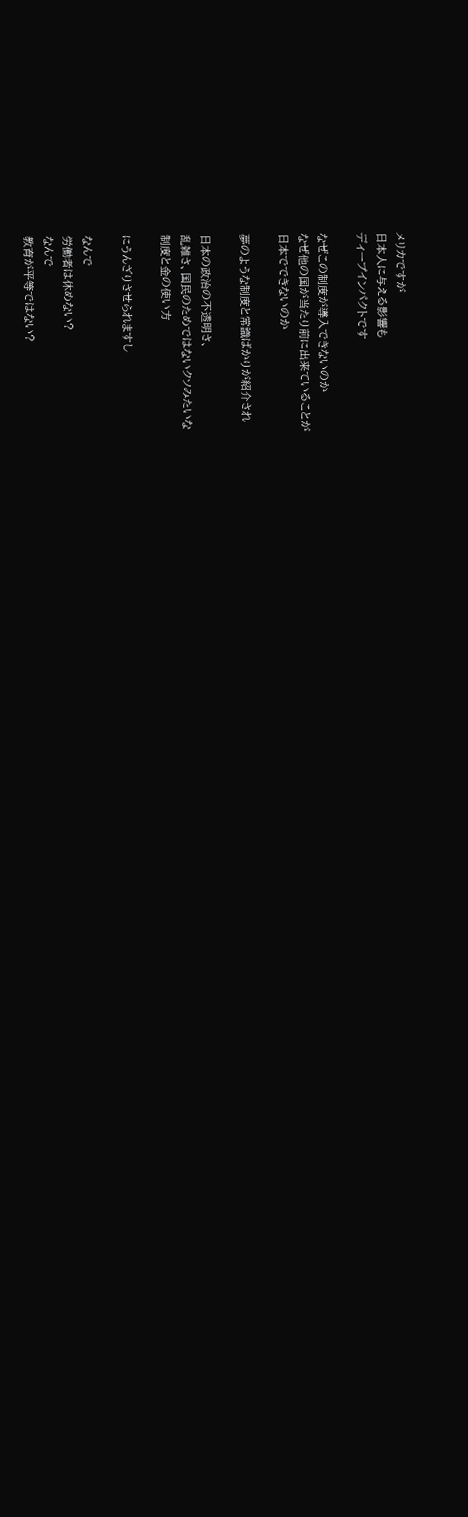メリカですが
日本人に与える影響も
ディープインパクトです

なぜこの制度が導入できないのか
なぜ他の国が当たり前に出来ていることが
日本でできないのか

夢のような制度と常識ばかりが紹介され

日本の政治の不透明さ、
乱雑さ、国民のためではないクソみたいな
制度と金の使い方

にうんざりさせられますし

なんで
労働者は休めない?
なんで
教育が平等ではない?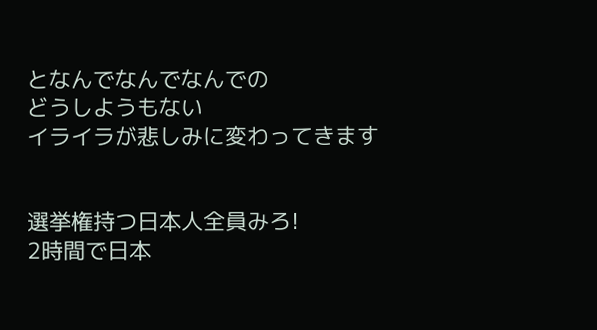となんでなんでなんでの
どうしようもない
イライラが悲しみに変わってきます


選挙権持つ日本人全員みろ!
2時間で日本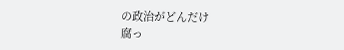の政治がどんだけ
腐っ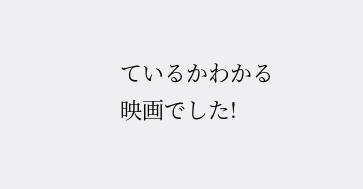ているかわかる
映画でした!